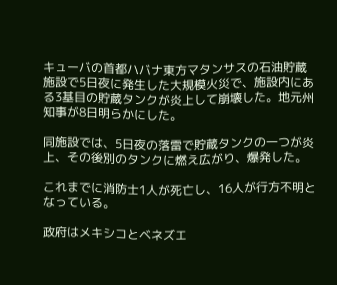キューバの首都ハバナ東方マタンサスの石油貯蔵施設で5日夜に発生した大規模火災で、施設内にある3基目の貯蔵タンクが炎上して崩壊した。地元州知事が8日明らかにした。

同施設では、5日夜の落雷で貯蔵タンクの一つが炎上、その後別のタンクに燃え広がり、爆発した。

これまでに消防士1人が死亡し、16人が行方不明となっている。

政府はメキシコとベネズエ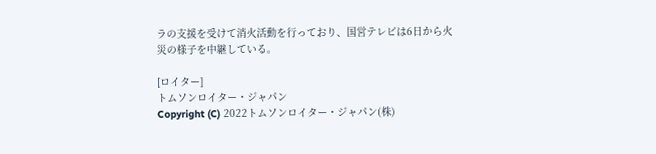ラの支援を受けて消火活動を行っており、国営テレビは6日から火災の様子を中継している。

[ロイター]
トムソンロイター・ジャパン
Copyright (C) 2022トムソンロイター・ジャパン(株)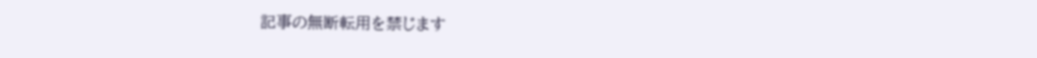記事の無断転用を禁じます